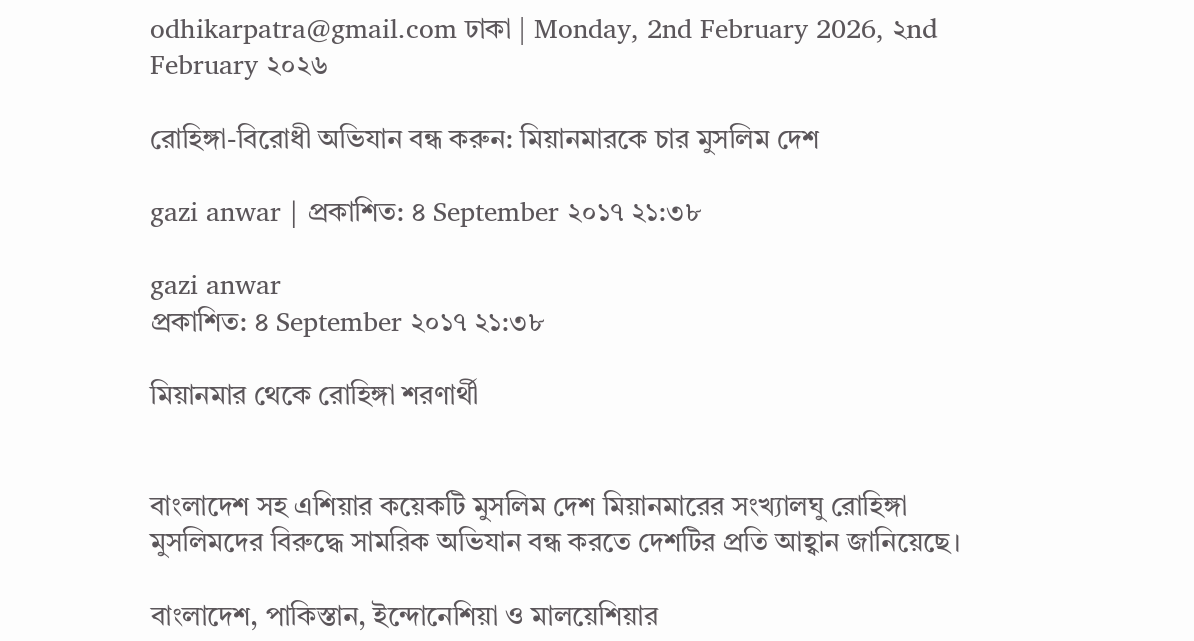odhikarpatra@gmail.com ঢাকা | Monday, 2nd February 2026, ২nd February ২০২৬

রোহিঙ্গা-বিরোধী অভিযান বন্ধ করুন: মিয়ানমারকে চার মুসলিম দেশ

gazi anwar | প্রকাশিত: ৪ September ২০১৭ ২১:৩৮

gazi anwar
প্রকাশিত: ৪ September ২০১৭ ২১:৩৮

মিয়ানমার থেকে রোহিঙ্গা শরণার্থী


বাংলাদেশ সহ এশিয়ার কয়েকটি মুসলিম দেশ মিয়ানমারের সংখ্যালঘু রোহিঙ্গা মুসলিমদের বিরুদ্ধে সামরিক অভিযান বন্ধ করতে দেশটির প্রতি আহ্বান জানিয়েছে।

বাংলাদেশ, পাকিস্তান, ইন্দোনেশিয়া ও মালয়েশিয়ার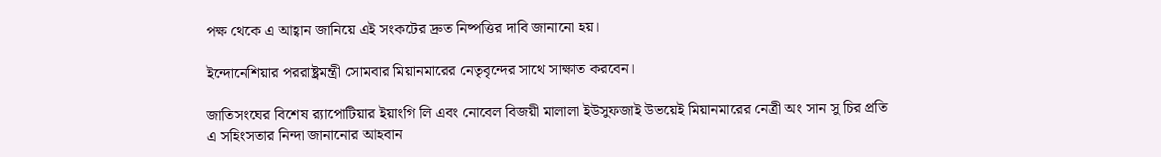পক্ষ থেকে এ আহ্বান জানিয়ে এই সংকটের দ্রুত নিষ্পত্তির দাবি জানানো হয়।

ইন্দোনেশিয়ার পররাষ্ট্রমন্ত্রী সোমবার মিয়ানমারের নেতৃবৃন্দের সাথে সাক্ষাত করবেন।

জাতিসংঘের বিশেষ র‍্যাপোটিয়ার ইয়াংগি লি এবং নোবেল বিজয়ী মালালা ইউসুফজাই উভয়েই মিয়ানমারের নেত্রী অং সান সু চির প্রতি এ সহিংসতার নিন্দা জানানোর আহবান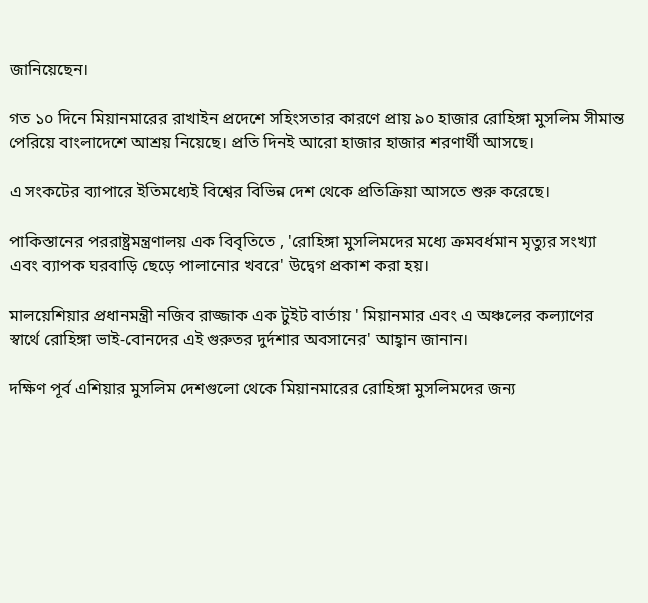জানিয়েছেন।

গত ১০ দিনে মিয়ানমারের রাখাইন প্রদেশে সহিংসতার কারণে প্রায় ৯০ হাজার রোহিঙ্গা মুসলিম সীমান্ত পেরিয়ে বাংলাদেশে আশ্রয় নিয়েছে। প্রতি দিনই আরো হাজার হাজার শরণার্থী আসছে।

এ সংকটের ব্যাপারে ইতিমধ্যেই বিশ্বের বিভিন্ন দেশ থেকে প্রতিক্রিয়া আসতে শুরু করেছে।

পাকিস্তানের পররাষ্ট্রমন্ত্রণালয় এক বিবৃতিতে , 'রোহিঙ্গা মুসলিমদের মধ্যে ক্রমবর্ধমান মৃত্যুর সংখ্যা এবং ব্যাপক ঘরবাড়ি ছেড়ে পালানোর খবরে' উদ্বেগ প্রকাশ করা হয়।

মালয়েশিয়ার প্রধানমন্ত্রী নজিব রাজ্জাক এক টুইট বার্তায় ' মিয়ানমার এবং এ অঞ্চলের কল্যাণের স্বার্থে রোহিঙ্গা ভাই-বোনদের এই গুরুতর দুর্দশার অবসানের' আহ্বান জানান।

দক্ষিণ পূর্ব এশিয়ার মুসলিম দেশগুলো থেকে মিয়ানমারের রোহিঙ্গা মুসলিমদের জন্য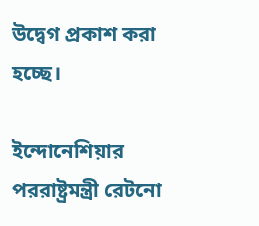উদ্বেগ প্রকাশ করা হচ্ছে।

ইন্দোনেশিয়ার পররাষ্ট্রমন্ত্রী রেটনো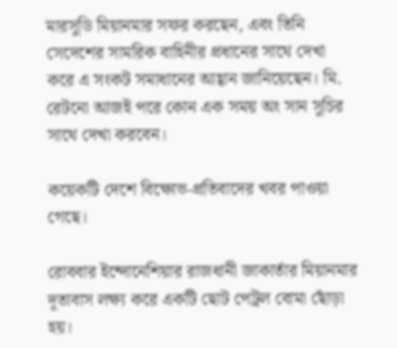মারসুডি মিয়ানমার সফর করছেন, এবং তিনি সেদেশের সামরিক বাহিনীর প্রধানের সাথে দেখা করে এ সংকট সমাধানের আহ্বান জানিয়েছেন। মি. রেটনো আজই পরে কোন এক সময় অং সান সুচির সাথে দেখা করবেন।

কয়েকটি দেশে বিক্ষোভ-প্রতিবাদের খবর পাওয়া গেছে।

রোববার ইন্দোনেশিয়ার রাজধানী জাকার্তার মিয়ানমার দূতাবাস লক্ষ্য করে একটি ছোট পেট্রল বোমা ছোঁড়া হয়।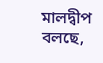মালদ্বীপ বলছে,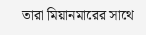তারা মিয়ানমারের সাথে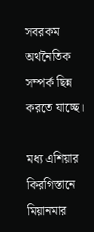সবরকম অর্থনৈতিক সম্পর্ক ছিন্ন করতে যাচ্ছে।

মধ্য এশিয়ার কিরগিস্তানে মিয়ানমার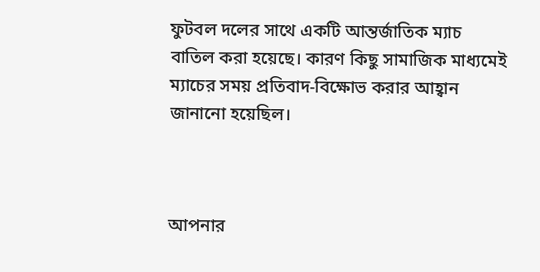ফুটবল দলের সাথে একটি আন্তর্জাতিক ম্যাচ বাতিল করা হয়েছে। কারণ কিছু সামাজিক মাধ্যমেই ম্যাচের সময় প্রতিবাদ-বিক্ষোভ করার আহ্বান জানানো হয়েছিল।



আপনার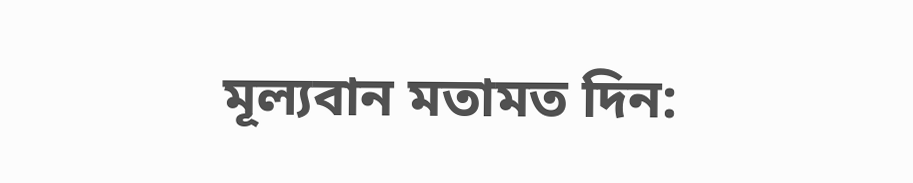মূল্যবান মতামত দিন: